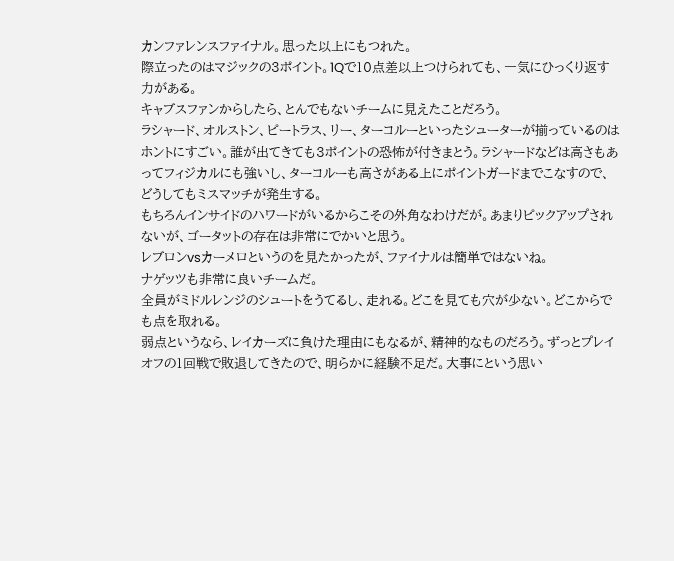カンファレンスファイナル。思った以上にもつれた。
際立ったのはマジックの3ポイント。1Qで10点差以上つけられても、一気にひっくり返す力がある。
キャブスファンからしたら、とんでもないチームに見えたことだろう。
ラシャード、オルストン、ピートラス、リー、ターコルーといったシューターが揃っているのはホントにすごい。誰が出てきても3ポイントの恐怖が付きまとう。ラシャードなどは高さもあってフィジカルにも強いし、ターコルーも高さがある上にポイントガードまでこなすので、どうしてもミスマッチが発生する。
もちろんインサイドのハワードがいるからこその外角なわけだが。あまりピックアップされないが、ゴータットの存在は非常にでかいと思う。
レブロンvsカーメロというのを見たかったが、ファイナルは簡単ではないね。
ナゲッツも非常に良いチームだ。
全員がミドルレンジのシュートをうてるし、走れる。どこを見ても穴が少ない。どこからでも点を取れる。
弱点というなら、レイカーズに負けた理由にもなるが、精神的なものだろう。ずっとプレイオフの1回戦で敗退してきたので、明らかに経験不足だ。大事にという思い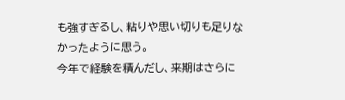も強すぎるし、粘りや思い切りも足りなかったように思う。
今年で経験を積んだし、来期はさらに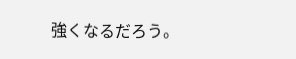強くなるだろう。